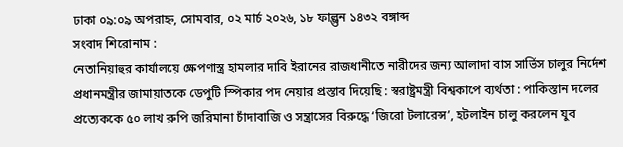ঢাকা ০৯:০৯ অপরাহ্ন, সোমবার, ০২ মার্চ ২০২৬, ১৮ ফাল্গুন ১৪৩২ বঙ্গাব্দ
সংবাদ শিরোনাম :
নেতানিয়াহুর কার্যালয়ে ক্ষেপণাস্ত্র হামলার দাবি ইরানের রাজধানীতে নারীদের জন্য আলাদা বাস সার্ভিস চালুর নির্দেশ প্রধানমন্ত্রীর জামায়াতকে ডেপুটি স্পিকার পদ নেয়ার প্রস্তাব দিয়েছি : স্বরাষ্ট্রমন্ত্রী বিশ্বকাপে ব্যর্থতা : পাকিস্তান দলের প্রত্যেককে ৫০ লাখ রুপি জরিমানা চাঁদাবাজি ও সন্ত্রাসের বিরুদ্ধে ‘জিরো টলারেন্স’, হটলাইন চালু করলেন যুব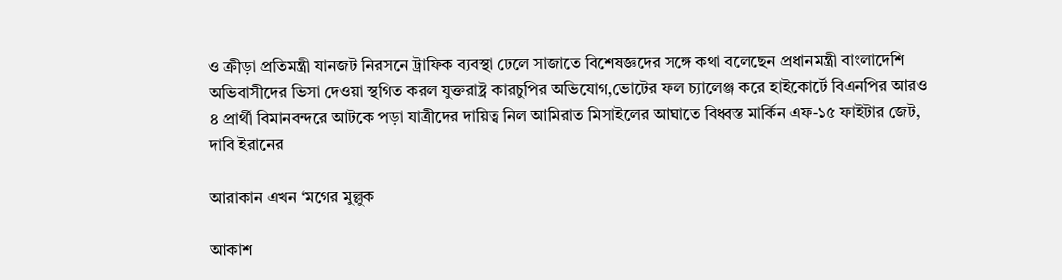ও ক্রীড়া প্রতিমন্ত্রী যানজট নিরসনে ট্রাফিক ব্যবস্থা ঢেলে সাজাতে বিশেষজ্ঞদের সঙ্গে কথা বলেছেন প্রধানমন্ত্রী বাংলাদেশি অভিবাসীদের ভিসা দেওয়া স্থগিত করল যুক্তরাষ্ট্র কারচুপির অভিযোগ,ভোটের ফল চ্যালেঞ্জ করে হাইকোর্টে বিএনপির আরও ৪ প্রার্থী বিমানবন্দরে আটকে পড়া যাত্রীদের দায়িত্ব নিল আমিরাত মিসাইলের আঘাতে বিধ্বস্ত মার্কিন এফ-১৫ ফাইটার জেট, দাবি ইরানের

আরাকান এখন ‘মগের মুল্লুক

আকাশ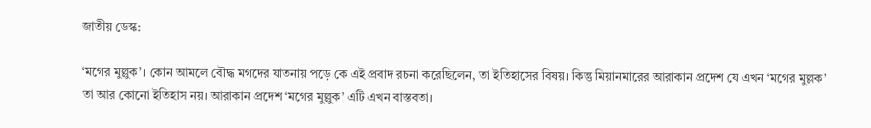জাতীয় ডেস্ক:

‘মগের মুল্লুক’। কোন আমলে বৌদ্ধ মগদের যাতনায় পড়ে কে এই প্রবাদ রচনা করেছিলেন, তা ইতিহাসের বিষয়। কিন্তু মিয়ানমারের আরাকান প্রদেশ যে এখন ‘মগের মুল্লক’ তা আর কোনো ইতিহাস নয়। আরাকান প্রদেশ ‘মগের মুল্লুক’ এটি এখন বাস্তবতা।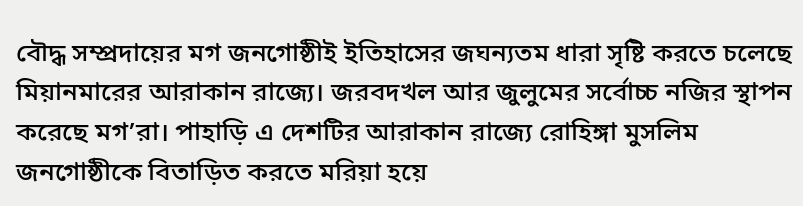বৌদ্ধ সম্প্রদায়ের মগ জনগোষ্ঠীই ইতিহাসের জঘন্যতম ধারা সৃষ্টি করতে চলেছে মিয়ানমারের আরাকান রাজ্যে। জরবদখল আর জুলুমের সর্বোচ্চ নজির স্থাপন করেছে মগ’রা। পাহাড়ি এ দেশটির আরাকান রাজ্যে রোহিঙ্গা মুসলিম জনগোষ্ঠীকে বিতাড়িত করতে মরিয়া হয়ে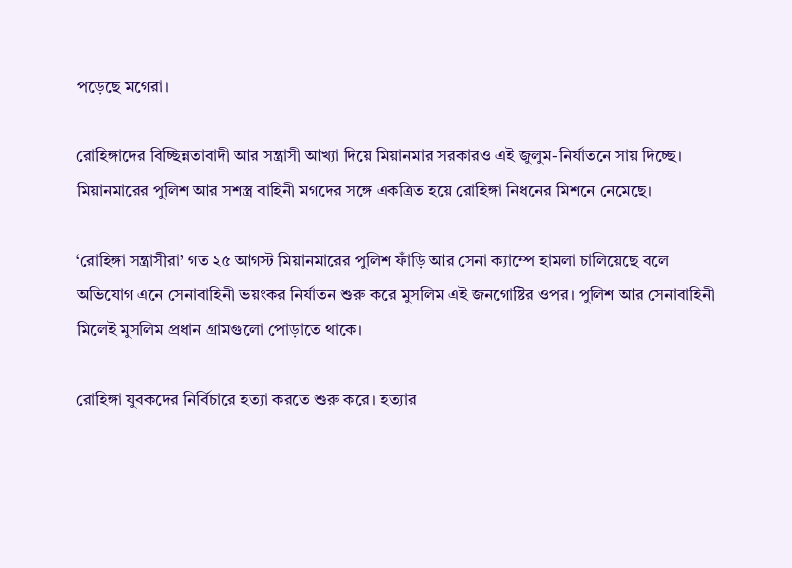পড়েছে মগেরা।

রোহিঙ্গাদের বিচ্ছিন্নতাবাদী আর সন্ত্রাসী আখ্যা দিয়ে মিয়ানমার সরকারও এই জুলুম-নির্যাতনে সায় দিচ্ছে। মিয়ানমারের পুলিশ আর সশস্ত্র বাহিনী মগদের সঙ্গে একত্রিত হয়ে রোহিঙ্গা নিধনের মিশনে নেমেছে।

‘রোহিঙ্গা সন্ত্রাসীরা’ গত ২৫ আগস্ট মিয়ানমারের পুলিশ ফাঁড়ি আর সেনা ক্যাম্পে হামলা চালিয়েছে বলে অভিযোগ এনে সেনাবাহিনী ভয়ংকর নির্যাতন শুরু করে মুসলিম এই জনগোষ্টির ওপর। পুলিশ আর সেনাবাহিনী মিলেই মুসলিম প্রধান গ্রামগুলো পোড়াতে থাকে।

রোহিঙ্গা যুবকদের নির্বিচারে হত্যা করতে শুরু করে। হত্যার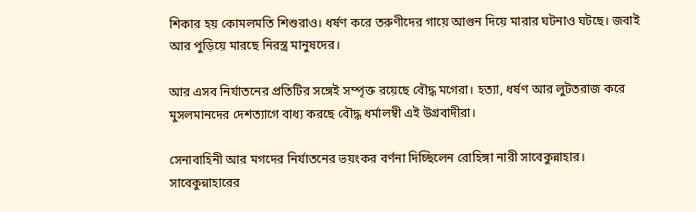শিকার হয় কোমলমতি শিশুরাও। ধর্ষণ করে তরুণীদের গায়ে আগুন দিয়ে মারার ঘটনাও ঘটছে। জবাই আর পুড়িয়ে মারছে নিরস্ত্র মানুষদের।

আর এসব নির্যাতনের প্রতিটির সঙ্গেই সম্পৃক্ত রয়েছে বৌদ্ধ মগেরা। হত্যা, ধর্ষণ আর লুটতরাজ করে মুসলমানদের দেশত্যাগে বাধ্য করছে বৌদ্ধ ধর্মালম্বী এই উগ্রবাদীরা।

সেনাবাহিনী আর মগদের নির্যাতনের ভয়ংকর বর্ণনা দিচ্ছিলেন রোহিঙ্গা নারী সাবেকুন্নাহার। সাবেকুন্নাহারের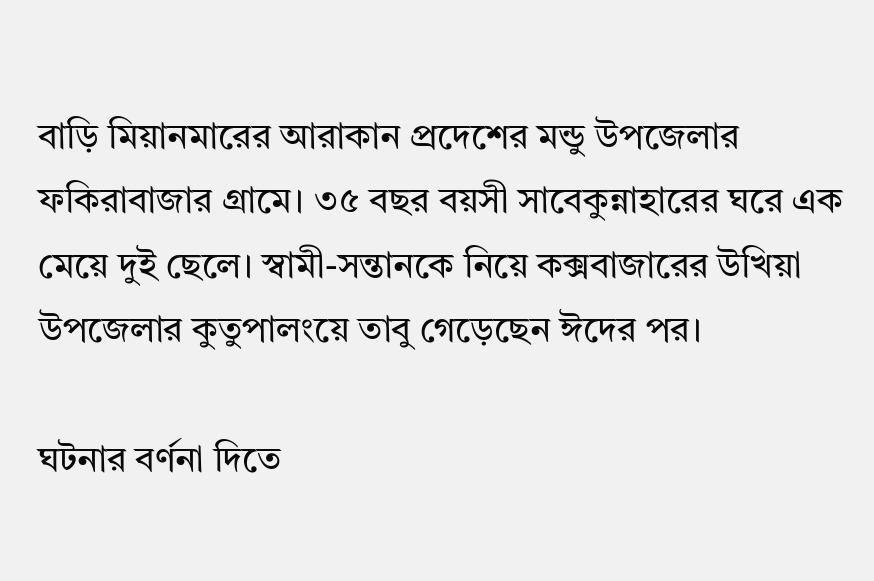বাড়ি মিয়ানমারের আরাকান প্রদেশের মন্ডু উপজেলার ফকিরাবাজার গ্রামে। ৩৫ বছর বয়সী সাবেকুন্নাহারের ঘরে এক মেয়ে দুই ছেলে। স্বামী-সন্তানকে নিয়ে কক্সবাজারের উখিয়া উপজেলার কুতুপালংয়ে তাবু গেড়েছেন ঈদের পর।

ঘটনার বর্ণনা দিতে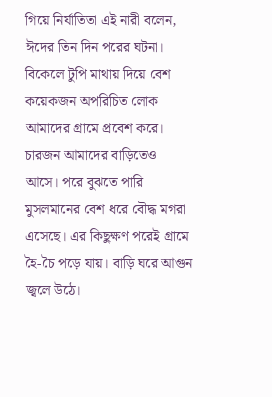গিয়ে নির্যাতিতা এই নারী বলেন, ঈদের তিন দিন পরের ঘটনা। বিকেলে ‍টুপি মাথায় দিয়ে বেশ কয়েকজন অপরিচিত লোক আমাদের গ্রামে প্রবেশ করে। চারজন আমাদের বাড়িতেও আসে। পরে বুঝতে পারি মুসলমানের বেশ ধরে বৌদ্ধ মগরা এসেছে। এর কিছুক্ষণ পরেই গ্রামে হৈ-চৈ পড়ে যায়। বাড়ি ঘরে আগুন জ্বলে উঠে।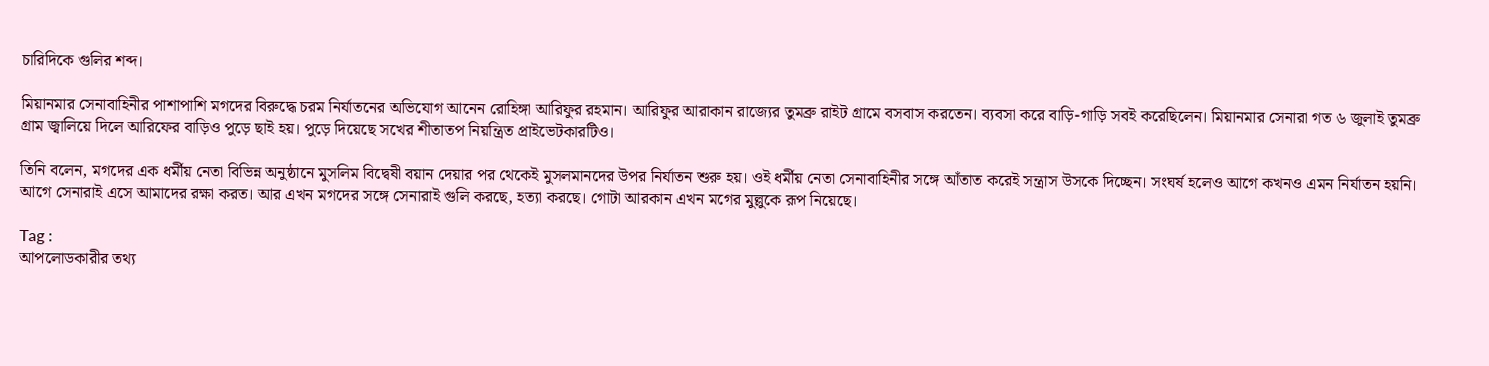চারিদিকে গুলির শব্দ।

মিয়ানমার সেনাবাহিনীর পাশাপাশি মগদের বিরুদ্ধে চরম নির্যাতনের অভিযোগ আনেন রোহিঙ্গা আরিফুর রহমান। আরিফুর আরাকান রাজ্যের তুমব্রু রাইট গ্রামে বসবাস করতেন। ব্যবসা করে বাড়ি-গাড়ি সবই করেছিলেন। মিয়ানমার সেনারা গত ৬ জুলাই তুমব্রু গ্রাম জ্বালিয়ে দিলে আরিফের বাড়িও পুড়ে ছাই হয়। পুড়ে দিয়েছে সখের শীতাতপ নিয়ন্ত্রিত প্রাইভেটকারটিও।

তিনি বলেন, মগদের এক ধর্মীয় নেতা বিভিন্ন অনুষ্ঠানে মুসলিম বিদ্বেষী বয়ান দেয়ার পর থেকেই মুসলমানদের উপর নির্যাতন শুরু হয়। ওই ধর্মীয় নেতা সেনাবাহিনীর সঙ্গে আঁতাত করেই সন্ত্রাস উসকে দিচ্ছেন। সংঘর্ষ হলেও আগে কখনও এমন নির্যাতন হয়নি। আগে সেনারাই এসে আমাদের রক্ষা করত। আর এখন মগদের সঙ্গে সেনারাই গুলি করছে, হত্যা করছে। গোটা আরকান এখন মগের মুল্লুকে রূপ নিয়েছে।

Tag :
আপলোডকারীর তথ্য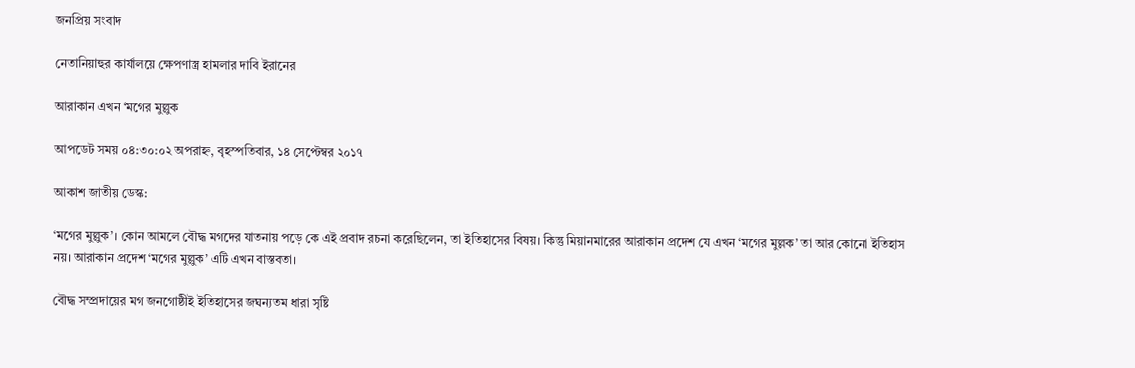জনপ্রিয় সংবাদ

নেতানিয়াহুর কার্যালয়ে ক্ষেপণাস্ত্র হামলার দাবি ইরানের

আরাকান এখন ‘মগের মুল্লুক

আপডেট সময় ০৪:৩০:০২ অপরাহ্ন, বৃহস্পতিবার, ১৪ সেপ্টেম্বর ২০১৭

আকাশ জাতীয় ডেস্ক:

‘মগের মুল্লুক’। কোন আমলে বৌদ্ধ মগদের যাতনায় পড়ে কে এই প্রবাদ রচনা করেছিলেন, তা ইতিহাসের বিষয়। কিন্তু মিয়ানমারের আরাকান প্রদেশ যে এখন ‘মগের মুল্লক’ তা আর কোনো ইতিহাস নয়। আরাকান প্রদেশ ‘মগের মুল্লুক’ এটি এখন বাস্তবতা।

বৌদ্ধ সম্প্রদায়ের মগ জনগোষ্ঠীই ইতিহাসের জঘন্যতম ধারা সৃষ্টি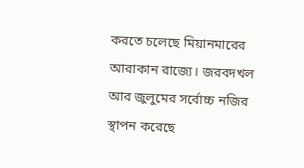করতে চলেছে মিয়ানমারের আরাকান রাজ্যে। জরবদখল আর জুলুমের সর্বোচ্চ নজির স্থাপন করেছে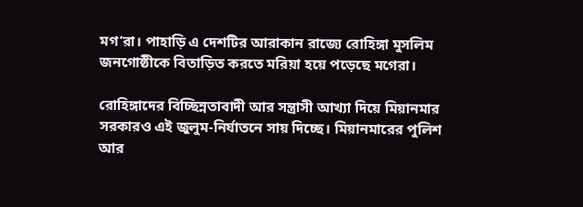মগ’রা। পাহাড়ি এ দেশটির আরাকান রাজ্যে রোহিঙ্গা মুসলিম জনগোষ্ঠীকে বিতাড়িত করতে মরিয়া হয়ে পড়েছে মগেরা।

রোহিঙ্গাদের বিচ্ছিন্নতাবাদী আর সন্ত্রাসী আখ্যা দিয়ে মিয়ানমার সরকারও এই জুলুম-নির্যাতনে সায় দিচ্ছে। মিয়ানমারের পুলিশ আর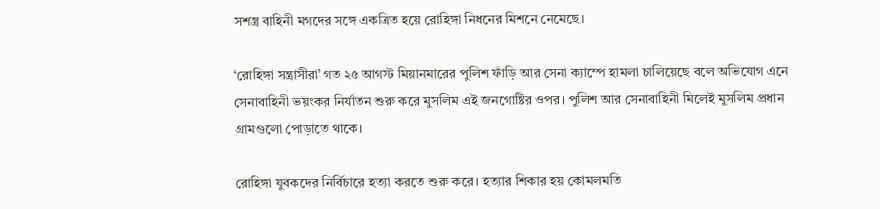সশস্ত্র বাহিনী মগদের সঙ্গে একত্রিত হয়ে রোহিঙ্গা নিধনের মিশনে নেমেছে।

‘রোহিঙ্গা সন্ত্রাসীরা’ গত ২৫ আগস্ট মিয়ানমারের পুলিশ ফাঁড়ি আর সেনা ক্যাম্পে হামলা চালিয়েছে বলে অভিযোগ এনে সেনাবাহিনী ভয়ংকর নির্যাতন শুরু করে মুসলিম এই জনগোষ্টির ওপর। পুলিশ আর সেনাবাহিনী মিলেই মুসলিম প্রধান গ্রামগুলো পোড়াতে থাকে।

রোহিঙ্গা যুবকদের নির্বিচারে হত্যা করতে শুরু করে। হত্যার শিকার হয় কোমলমতি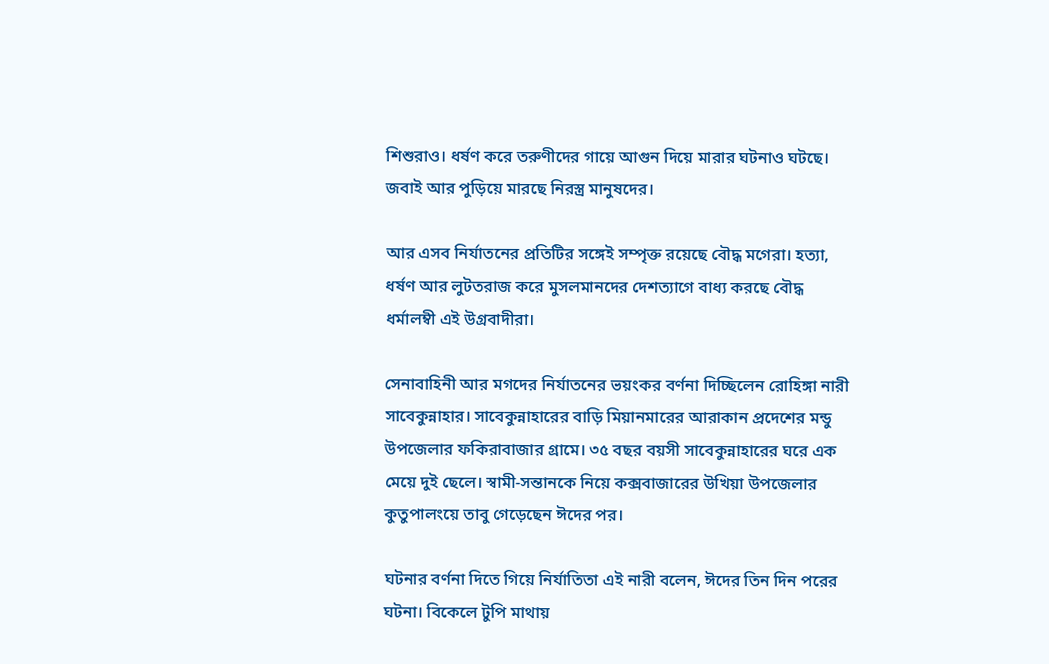শিশুরাও। ধর্ষণ করে তরুণীদের গায়ে আগুন দিয়ে মারার ঘটনাও ঘটছে। জবাই আর পুড়িয়ে মারছে নিরস্ত্র মানুষদের।

আর এসব নির্যাতনের প্রতিটির সঙ্গেই সম্পৃক্ত রয়েছে বৌদ্ধ মগেরা। হত্যা, ধর্ষণ আর লুটতরাজ করে মুসলমানদের দেশত্যাগে বাধ্য করছে বৌদ্ধ ধর্মালম্বী এই উগ্রবাদীরা।

সেনাবাহিনী আর মগদের নির্যাতনের ভয়ংকর বর্ণনা দিচ্ছিলেন রোহিঙ্গা নারী সাবেকুন্নাহার। সাবেকুন্নাহারের বাড়ি মিয়ানমারের আরাকান প্রদেশের মন্ডু উপজেলার ফকিরাবাজার গ্রামে। ৩৫ বছর বয়সী সাবেকুন্নাহারের ঘরে এক মেয়ে দুই ছেলে। স্বামী-সন্তানকে নিয়ে কক্সবাজারের উখিয়া উপজেলার কুতুপালংয়ে তাবু গেড়েছেন ঈদের পর।

ঘটনার বর্ণনা দিতে গিয়ে নির্যাতিতা এই নারী বলেন, ঈদের তিন দিন পরের ঘটনা। বিকেলে ‍টুপি মাথায়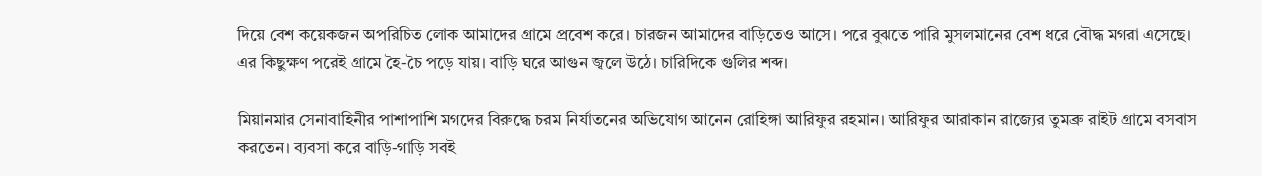দিয়ে বেশ কয়েকজন অপরিচিত লোক আমাদের গ্রামে প্রবেশ করে। চারজন আমাদের বাড়িতেও আসে। পরে বুঝতে পারি মুসলমানের বেশ ধরে বৌদ্ধ মগরা এসেছে। এর কিছুক্ষণ পরেই গ্রামে হৈ-চৈ পড়ে যায়। বাড়ি ঘরে আগুন জ্বলে উঠে। চারিদিকে গুলির শব্দ।

মিয়ানমার সেনাবাহিনীর পাশাপাশি মগদের বিরুদ্ধে চরম নির্যাতনের অভিযোগ আনেন রোহিঙ্গা আরিফুর রহমান। আরিফুর আরাকান রাজ্যের তুমব্রু রাইট গ্রামে বসবাস করতেন। ব্যবসা করে বাড়ি-গাড়ি সবই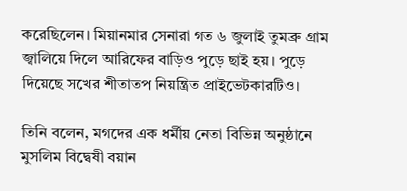করেছিলেন। মিয়ানমার সেনারা গত ৬ জুলাই তুমব্রু গ্রাম জ্বালিয়ে দিলে আরিফের বাড়িও পুড়ে ছাই হয়। পুড়ে দিয়েছে সখের শীতাতপ নিয়ন্ত্রিত প্রাইভেটকারটিও।

তিনি বলেন, মগদের এক ধর্মীয় নেতা বিভিন্ন অনুষ্ঠানে মুসলিম বিদ্বেষী বয়ান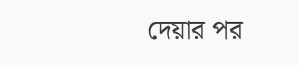দেয়ার পর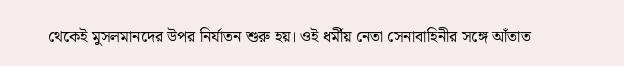থেকেই মুসলমানদের উপর নির্যাতন শুরু হয়। ওই ধর্মীয় নেতা সেনাবাহিনীর সঙ্গে আঁতাত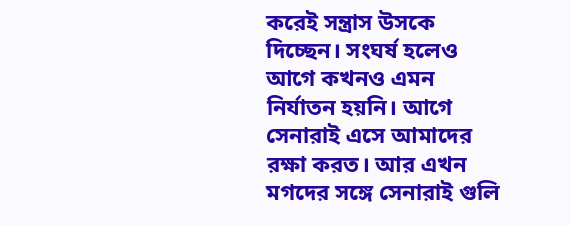করেই সন্ত্রাস উসকে দিচ্ছেন। সংঘর্ষ হলেও আগে কখনও এমন নির্যাতন হয়নি। আগে সেনারাই এসে আমাদের রক্ষা করত। আর এখন মগদের সঙ্গে সেনারাই গুলি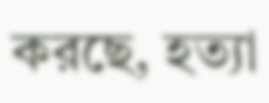করছে, হত্যা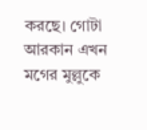করছে। গোটা আরকান এখন মগের মুল্লুকে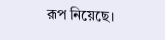রূপ নিয়েছে।